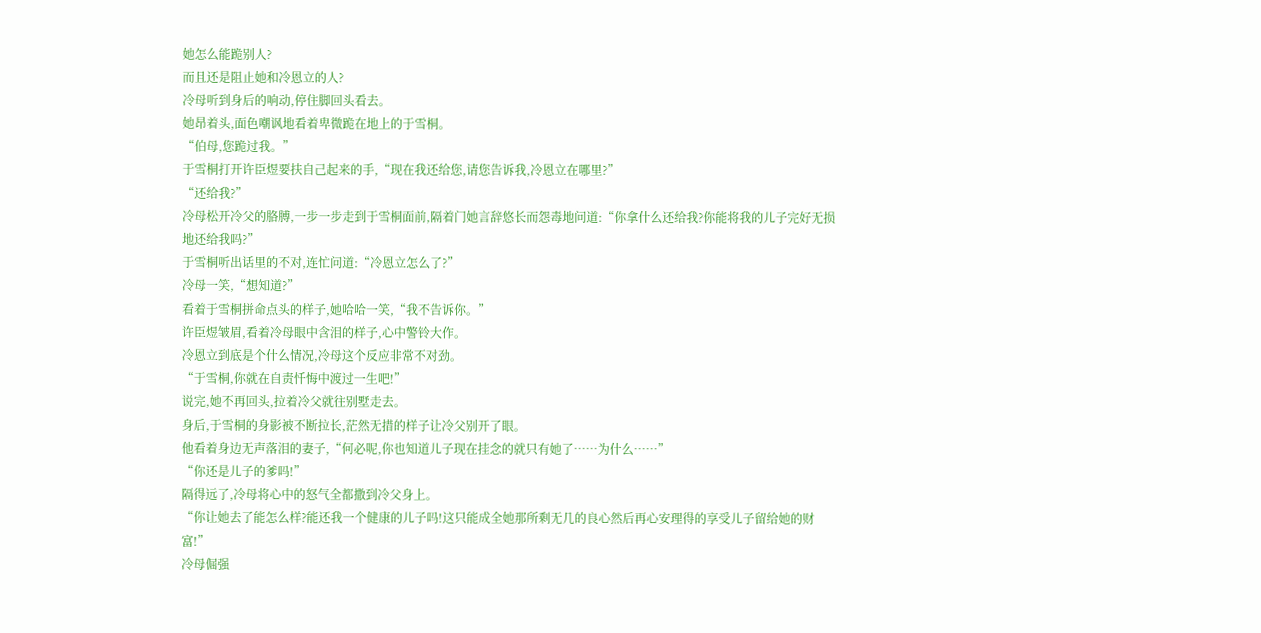她怎么能跪别人?
而且还是阻止她和冷恩立的人?
冷母听到身后的响动,停住脚回头看去。
她昂着头,面色嘲讽地看着卑微跪在地上的于雪桐。
“伯母,您跪过我。”
于雪桐打开许臣煜要扶自己起来的手,“现在我还给您,请您告诉我,冷恩立在哪里?”
“还给我?”
冷母松开冷父的胳膊,一步一步走到于雪桐面前,隔着门她言辞悠长而怨毒地问道:“你拿什么还给我?你能将我的儿子完好无损地还给我吗?”
于雪桐听出话里的不对,连忙问道:“冷恩立怎么了?”
冷母一笑,“想知道?”
看着于雪桐拼命点头的样子,她哈哈一笑,“我不告诉你。”
许臣煜皱眉,看着冷母眼中含泪的样子,心中警铃大作。
冷恩立到底是个什么情况,冷母这个反应非常不对劲。
“于雪桐,你就在自责忏悔中渡过一生吧!”
说完,她不再回头,拉着冷父就往别墅走去。
身后,于雪桐的身影被不断拉长,茫然无措的样子让冷父别开了眼。
他看着身边无声落泪的妻子,“何必呢,你也知道儿子现在挂念的就只有她了……为什么……”
“你还是儿子的爹吗!”
隔得远了,冷母将心中的怒气全都撒到冷父身上。
“你让她去了能怎么样?能还我一个健康的儿子吗!这只能成全她那所剩无几的良心然后再心安理得的享受儿子留给她的财富!”
冷母倔强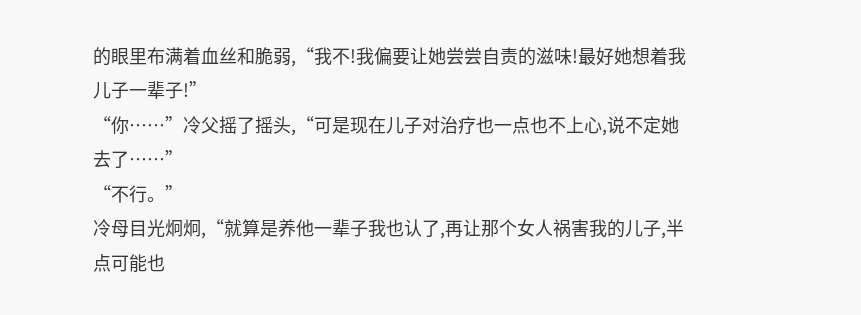的眼里布满着血丝和脆弱,“我不!我偏要让她尝尝自责的滋味!最好她想着我儿子一辈子!”
“你……”冷父摇了摇头,“可是现在儿子对治疗也一点也不上心,说不定她去了……”
“不行。”
冷母目光炯炯,“就算是养他一辈子我也认了,再让那个女人祸害我的儿子,半点可能也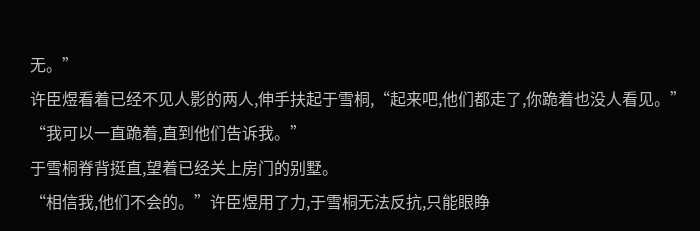无。”
许臣煜看着已经不见人影的两人,伸手扶起于雪桐,“起来吧,他们都走了,你跪着也没人看见。”
“我可以一直跪着,直到他们告诉我。”
于雪桐脊背挺直,望着已经关上房门的别墅。
“相信我,他们不会的。”许臣煜用了力,于雪桐无法反抗,只能眼睁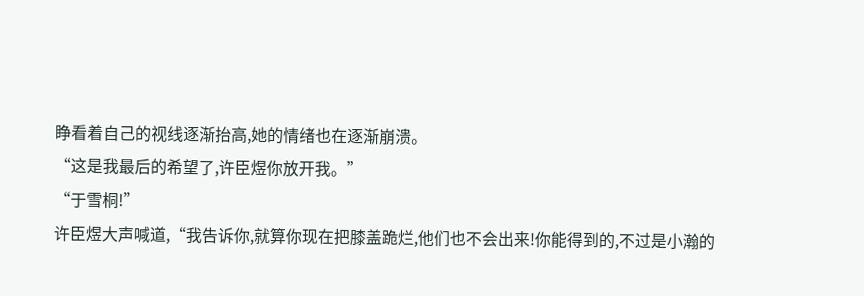睁看着自己的视线逐渐抬高,她的情绪也在逐渐崩溃。
“这是我最后的希望了,许臣煜你放开我。”
“于雪桐!”
许臣煜大声喊道,“我告诉你,就算你现在把膝盖跪烂,他们也不会出来!你能得到的,不过是小瀚的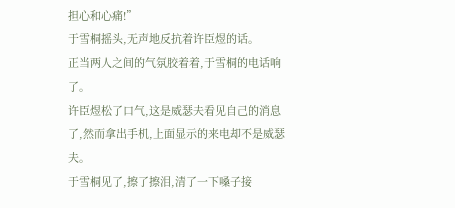担心和心痛!”
于雪桐摇头,无声地反抗着许臣煜的话。
正当两人之间的气氛胶着着,于雪桐的电话响了。
许臣煜松了口气,这是威瑟夫看见自己的消息了,然而拿出手机,上面显示的来电却不是威瑟夫。
于雪桐见了,擦了擦泪,清了一下嗓子接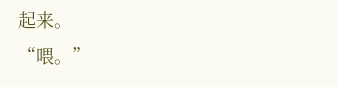起来。
“喂。”